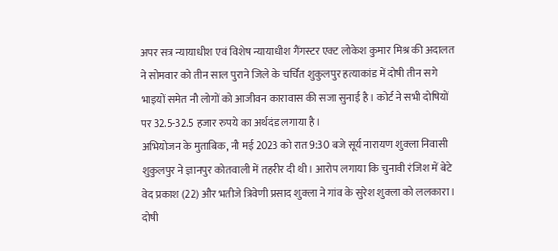अपर सत्र न्यायाधीश एवं विशेष न्यायाधीश गैंगस्टर एक्ट लोकेश कुमार मिश्र की अदालत ने सोमवार को तीन साल पुराने जिले के चर्चित शुकुलपुर हत्याकांड में दोषी तीन सगे भाइयों समेत नौ लोगों को आजीवन कारावास की सजा सुनाई है। कोर्ट ने सभी दोषियों पर 32.5-32.5 हजार रुपये का अर्थदंड लगाया है।
अभियोजन के मुताबिक, नौ मई 2023 को रात 9:30 बजे सूर्य नारायण शुक्ला निवासी शुकुलपुर ने ज्ञानपुर कोतवाली में तहरीर दी थी। आरोप लगाया कि चुनावी रंजिश में बेटे वेद प्रकाश (22) और भतीजे त्रिवेणी प्रसाद शुक्ला ने गांव के सुरेश शुक्ला को ललकारा। दोषी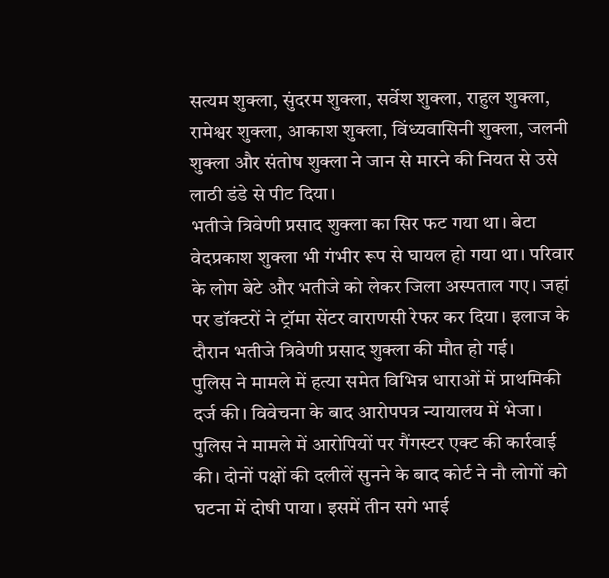सत्यम शुक्ला, सुंदरम शुक्ला, सर्वेश शुक्ला, राहुल शुक्ला, रामेश्वर शुक्ला, आकाश शुक्ला, विंध्यवासिनी शुक्ला, जलनी शुक्ला और संतोष शुक्ला ने जान से मारने की नियत से उसे लाठी डंडे से पीट दिया।
भतीजे त्रिवेणी प्रसाद शुक्ला का सिर फट गया था। बेटा वेदप्रकाश शुक्ला भी गंभीर रूप से घायल हो गया था। परिवार के लोग बेटे और भतीजे को लेकर जिला अस्पताल गए। जहां पर डॉक्टरों ने ट्रॉमा सेंटर वाराणसी रेफर कर दिया। इलाज के दौरान भतीजे त्रिवेणी प्रसाद शुक्ला की मौत हो गई।
पुलिस ने मामले में हत्या समेत विभिन्न धाराओं में प्राथमिकी दर्ज की। विवेचना के बाद आरोपपत्र न्यायालय में भेजा। पुलिस ने मामले में आरोपियों पर गैंगस्टर एक्ट की कार्रवाई की। दोनों पक्षों की दलीलें सुनने के बाद कोर्ट ने नौ लोगों को घटना में दोषी पाया। इसमें तीन सगे भाई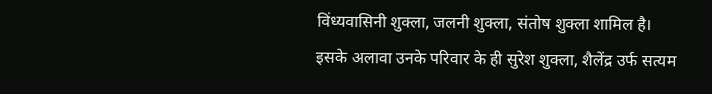विंध्यवासिनी शुक्ला, जलनी शुक्ला, संतोष शुक्ला शामिल है।
इसके अलावा उनके परिवार के ही सुरेश शुक्ला, शैलेंद्र उर्फ सत्यम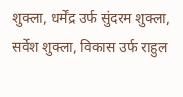शुक्ला, धर्मेंद्र उर्फ सुंदरम शुक्ला, सर्वेश शुक्ला, विकास उर्फ राहुल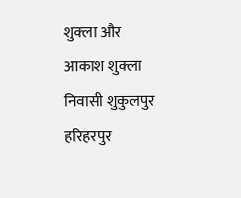शुक्ला और आकाश शुक्ला निवासी शुकुलपुर हरिहरपुर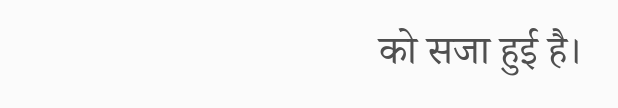को सजा हुई है।